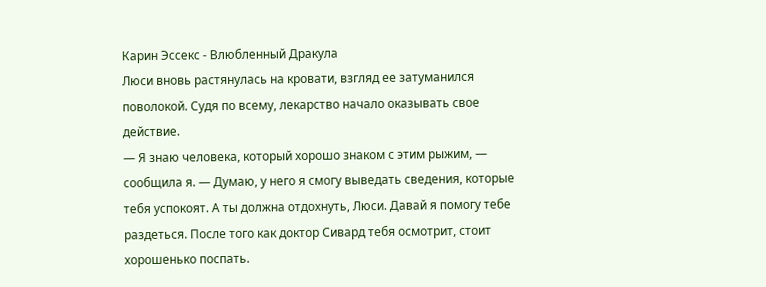Карин Эссекс - Влюбленный Дракула
Люси вновь растянулась на кровати, взгляд ее затуманился поволокой. Судя по всему, лекарство начало оказывать свое действие.
— Я знаю человека, который хорошо знаком с этим рыжим, — сообщила я. — Думаю, у него я смогу выведать сведения, которые тебя успокоят. А ты должна отдохнуть, Люси. Давай я помогу тебе раздеться. После того как доктор Сивард тебя осмотрит, стоит хорошенько поспать.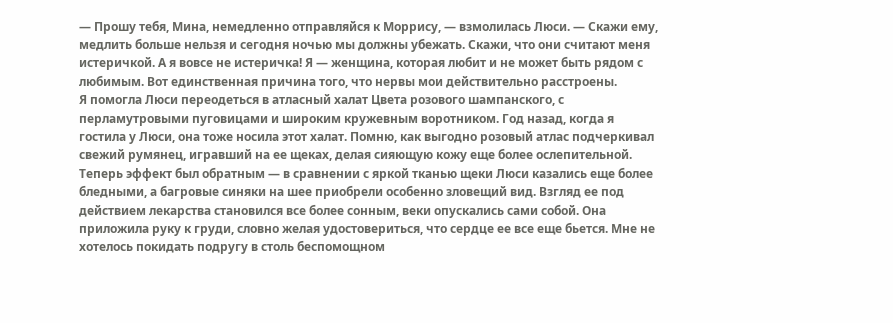— Прошу тебя, Мина, немедленно отправляйся к Моррису, — взмолилась Люси. — Скажи ему, медлить больше нельзя и сегодня ночью мы должны убежать. Скажи, что они считают меня истеричкой. А я вовсе не истеричка! Я — женщина, которая любит и не может быть рядом с любимым. Вот единственная причина того, что нервы мои действительно расстроены.
Я помогла Люси переодеться в атласный халат Цвета розового шампанского, с перламутровыми пуговицами и широким кружевным воротником. Год назад, когда я гостила у Люси, она тоже носила этот халат. Помню, как выгодно розовый атлас подчеркивал свежий румянец, игравший на ее щеках, делая сияющую кожу еще более ослепительной. Теперь эффект был обратным — в сравнении с яркой тканью щеки Люси казались еще более бледными, а багровые синяки на шее приобрели особенно зловещий вид. Взгляд ее под действием лекарства становился все более сонным, веки опускались сами собой. Она приложила руку к груди, словно желая удостовериться, что сердце ее все еще бьется. Мне не хотелось покидать подругу в столь беспомощном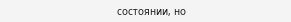состоянии, но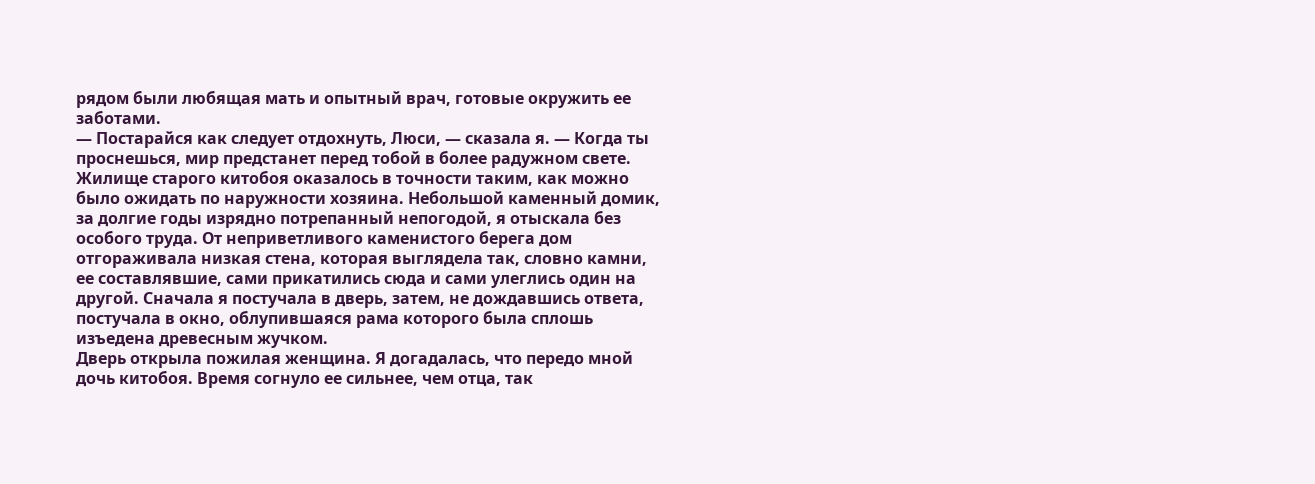рядом были любящая мать и опытный врач, готовые окружить ее заботами.
— Постарайся как следует отдохнуть, Люси, — сказала я. — Когда ты проснешься, мир предстанет перед тобой в более радужном свете.
Жилище старого китобоя оказалось в точности таким, как можно было ожидать по наружности хозяина. Небольшой каменный домик, за долгие годы изрядно потрепанный непогодой, я отыскала без особого труда. От неприветливого каменистого берега дом отгораживала низкая стена, которая выглядела так, словно камни, ее составлявшие, сами прикатились сюда и сами улеглись один на другой. Сначала я постучала в дверь, затем, не дождавшись ответа, постучала в окно, облупившаяся рама которого была сплошь изъедена древесным жучком.
Дверь открыла пожилая женщина. Я догадалась, что передо мной дочь китобоя. Время согнуло ее сильнее, чем отца, так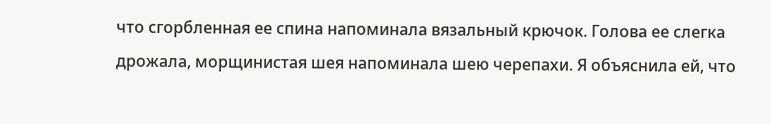что сгорбленная ее спина напоминала вязальный крючок. Голова ее слегка дрожала, морщинистая шея напоминала шею черепахи. Я объяснила ей, что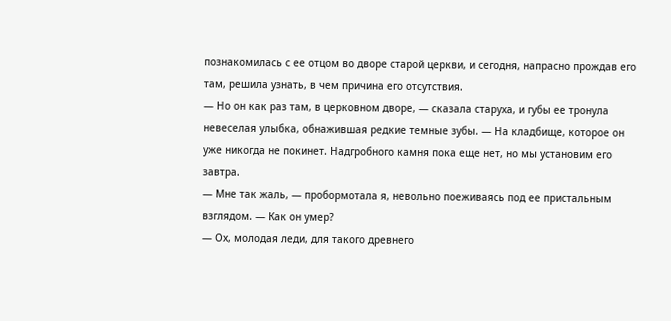познакомилась с ее отцом во дворе старой церкви, и сегодня, напрасно прождав его там, решила узнать, в чем причина его отсутствия.
— Но он как раз там, в церковном дворе, — сказала старуха, и губы ее тронула невеселая улыбка, обнажившая редкие темные зубы. — На кладбище, которое он уже никогда не покинет. Надгробного камня пока еще нет, но мы установим его завтра.
— Мне так жаль, — пробормотала я, невольно поеживаясь под ее пристальным взглядом. — Как он умер?
— Ох, молодая леди, для такого древнего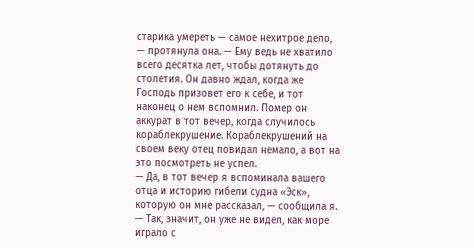старика умереть — самое нехитрое дело, — протянула она. — Ему ведь не хватило всего десятка лет, чтобы дотянуть до столетия. Он давно ждал, когда же Господь призовет его к себе, и тот наконец о нем вспомнил. Помер он аккурат в тот вечер, когда случилось кораблекрушение. Кораблекрушений на своем веку отец повидал немало, а вот на это посмотреть не успел.
— Да, в тот вечер я вспоминала вашего отца и историю гибели судна «Эск», которую он мне рассказал, — сообщила я. — Так, значит, он уже не видел, как море играло с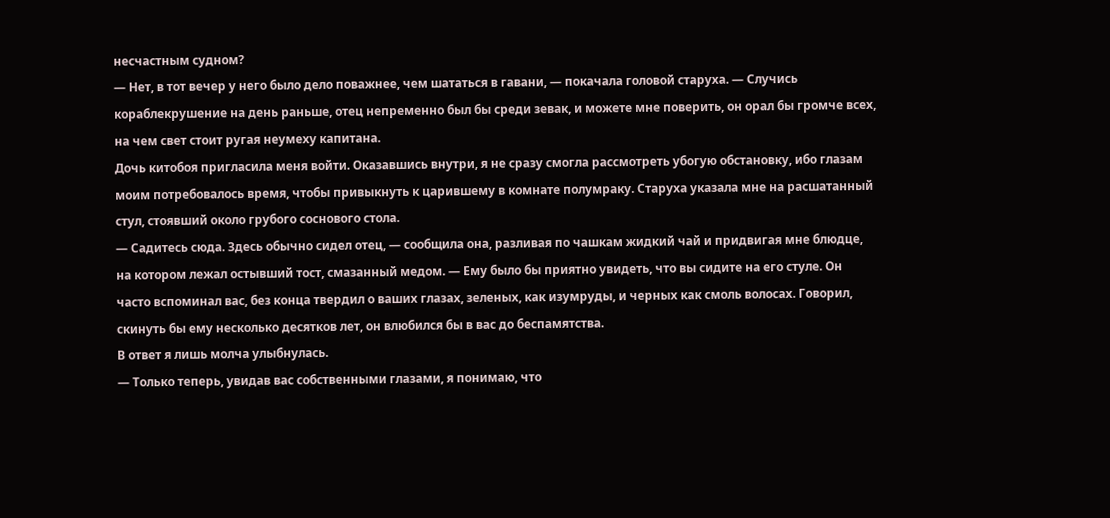несчастным судном?
— Нет, в тот вечер у него было дело поважнее, чем шататься в гавани, — покачала головой старуха. — Случись кораблекрушение на день раньше, отец непременно был бы среди зевак, и можете мне поверить, он орал бы громче всех, на чем свет стоит ругая неумеху капитана.
Дочь китобоя пригласила меня войти. Оказавшись внутри, я не сразу смогла рассмотреть убогую обстановку, ибо глазам моим потребовалось время, чтобы привыкнуть к царившему в комнате полумраку. Старуха указала мне на расшатанный стул, стоявший около грубого соснового стола.
— Садитесь сюда. Здесь обычно сидел отец, — сообщила она, разливая по чашкам жидкий чай и придвигая мне блюдце, на котором лежал остывший тост, смазанный медом. — Ему было бы приятно увидеть, что вы сидите на его стуле. Он часто вспоминал вас, без конца твердил о ваших глазах, зеленых, как изумруды, и черных как смоль волосах. Говорил, скинуть бы ему несколько десятков лет, он влюбился бы в вас до беспамятства.
В ответ я лишь молча улыбнулась.
— Только теперь, увидав вас собственными глазами, я понимаю, что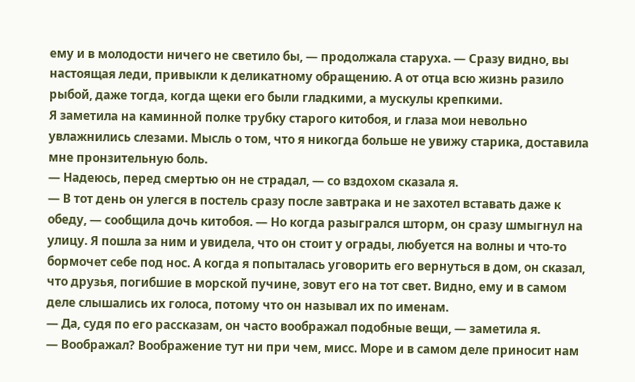ему и в молодости ничего не светило бы, — продолжала старуха. — Сразу видно, вы настоящая леди, привыкли к деликатному обращению. А от отца всю жизнь разило рыбой, даже тогда, когда щеки его были гладкими, а мускулы крепкими.
Я заметила на каминной полке трубку старого китобоя, и глаза мои невольно увлажнились слезами. Мысль о том, что я никогда больше не увижу старика, доставила мне пронзительную боль.
— Надеюсь, перед смертью он не страдал, — со вздохом сказала я.
— В тот день он улегся в постель сразу после завтрака и не захотел вставать даже к обеду, — сообщила дочь китобоя. — Но когда разыгрался шторм, он сразу шмыгнул на улицу. Я пошла за ним и увидела, что он стоит у ограды, любуется на волны и что-то бормочет себе под нос. А когда я попыталась уговорить его вернуться в дом, он сказал, что друзья, погибшие в морской пучине, зовут его на тот свет. Видно, ему и в самом деле слышались их голоса, потому что он называл их по именам.
— Да, судя по его рассказам, он часто воображал подобные вещи, — заметила я.
— Воображал? Воображение тут ни при чем, мисс. Море и в самом деле приносит нам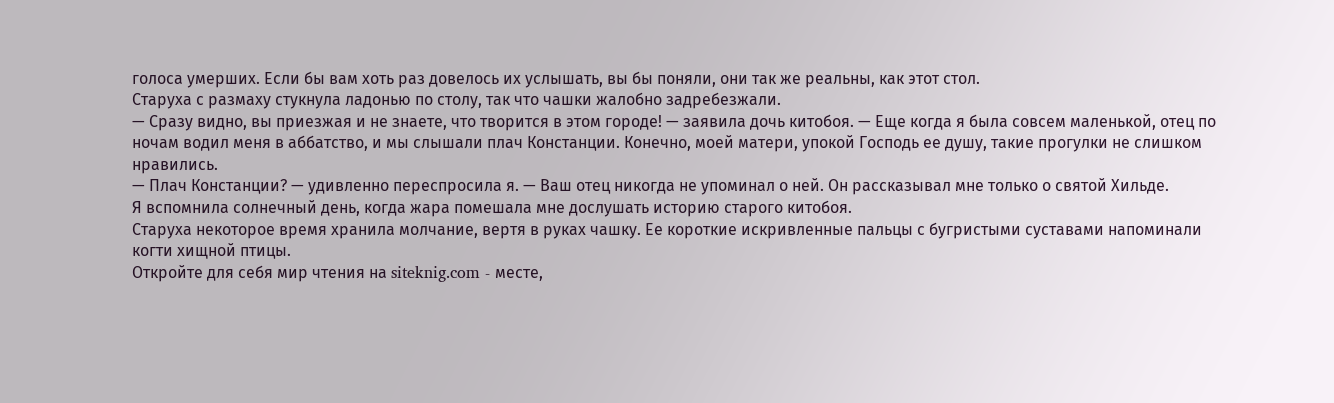голоса умерших. Если бы вам хоть раз довелось их услышать, вы бы поняли, они так же реальны, как этот стол.
Старуха с размаху стукнула ладонью по столу, так что чашки жалобно задребезжали.
— Сразу видно, вы приезжая и не знаете, что творится в этом городе! — заявила дочь китобоя. — Еще когда я была совсем маленькой, отец по ночам водил меня в аббатство, и мы слышали плач Констанции. Конечно, моей матери, упокой Господь ее душу, такие прогулки не слишком нравились.
— Плач Констанции? — удивленно переспросила я. — Ваш отец никогда не упоминал о ней. Он рассказывал мне только о святой Хильде.
Я вспомнила солнечный день, когда жара помешала мне дослушать историю старого китобоя.
Старуха некоторое время хранила молчание, вертя в руках чашку. Ее короткие искривленные пальцы с бугристыми суставами напоминали когти хищной птицы.
Откройте для себя мир чтения на siteknig.com - месте,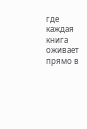где каждая книга оживает прямо в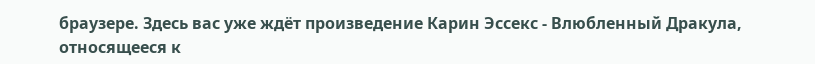браузере. Здесь вас уже ждёт произведение Карин Эссекс - Влюбленный Дракула, относящееся к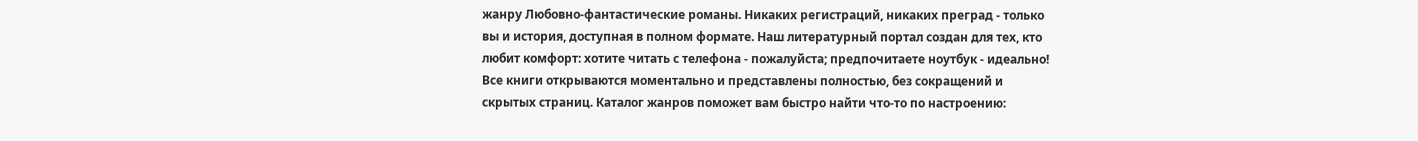жанру Любовно-фантастические романы. Никаких регистраций, никаких преград - только вы и история, доступная в полном формате. Наш литературный портал создан для тех, кто любит комфорт: хотите читать с телефона - пожалуйста; предпочитаете ноутбук - идеально! Все книги открываются моментально и представлены полностью, без сокращений и скрытых страниц. Каталог жанров поможет вам быстро найти что-то по настроению: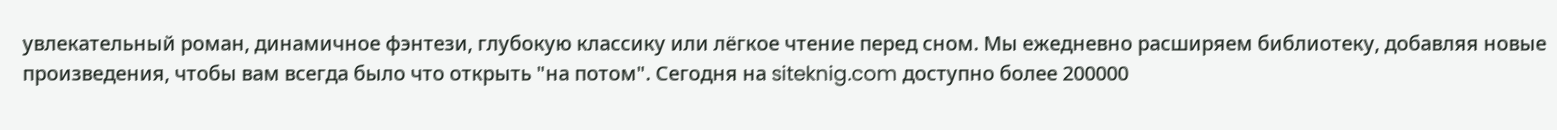увлекательный роман, динамичное фэнтези, глубокую классику или лёгкое чтение перед сном. Мы ежедневно расширяем библиотеку, добавляя новые произведения, чтобы вам всегда было что открыть "на потом". Сегодня на siteknig.com доступно более 200000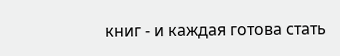книг - и каждая готова стать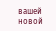вашей новой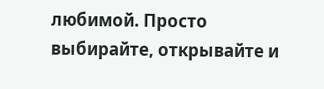любимой. Просто выбирайте, открывайте и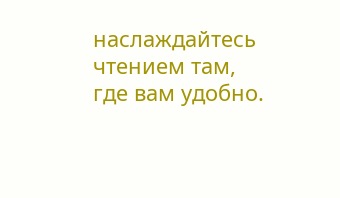наслаждайтесь чтением там, где вам удобно.